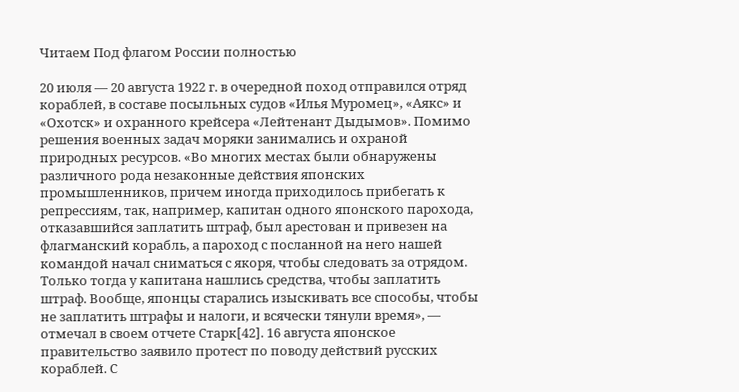Читаем Под флагом России полностью

20 июля — 20 августа 1922 г. в очередной поход отправился отряд кораблей, в составе посыльных судов «Илья Муромец», «Аякс» и «Охотск» и охранного крейсера «Лейтенант Дыдымов». Помимо решения военных задач моряки занимались и охраной природных ресурсов. «Во многих местах были обнаружены различного рода незаконные действия японских промышленников, причем иногда приходилось прибегать к репрессиям, так, например, капитан одного японского парохода, отказавшийся заплатить штраф, был арестован и привезен на флагманский корабль, а пароход с посланной на него нашей командой начал сниматься с якоря, чтобы следовать за отрядом. Только тогда у капитана нашлись средства, чтобы заплатить штраф. Вообще, японцы старались изыскивать все способы, чтобы не заплатить штрафы и налоги, и всячески тянули время», — отмечал в своем отчете Старк[42]. 16 августа японское правительство заявило протест по поводу действий русских кораблей. С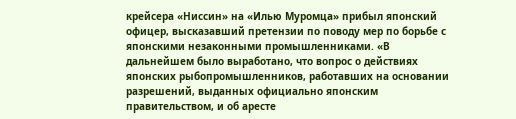крейсера «Ниссин» на «Илью Муромца» прибыл японский офицер, высказавший претензии по поводу мер по борьбе с японскими незаконными промышленниками. «В дальнейшем было выработано, что вопрос о действиях японских рыбопромышленников, работавших на основании разрешений, выданных официально японским правительством, и об аресте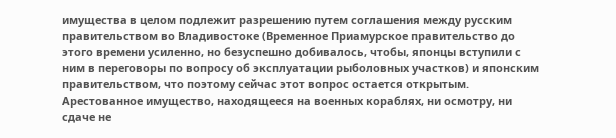имущества в целом подлежит разрешению путем соглашения между русским правительством во Владивостоке (Временное Приамурское правительство до этого времени усиленно, но безуспешно добивалось, чтобы, японцы вступили с ним в переговоры по вопросу об эксплуатации рыболовных участков) и японским правительством, что поэтому сейчас этот вопрос остается открытым. Арестованное имущество, находящееся на военных кораблях, ни осмотру, ни сдаче не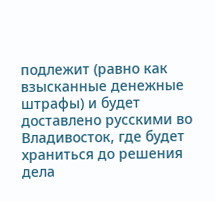подлежит (равно как взысканные денежные штрафы) и будет доставлено русскими во Владивосток, где будет храниться до решения дела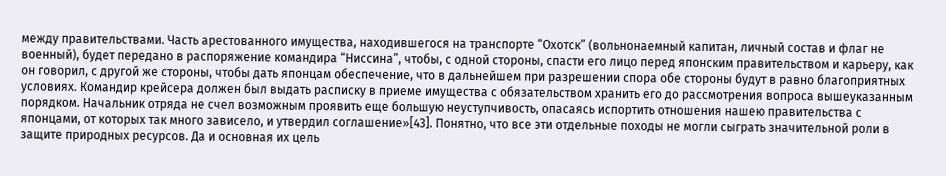между правительствами. Часть арестованного имущества, находившегося на транспорте “Охотск” (вольнонаемный капитан, личный состав и флаг не военный), будет передано в распоряжение командира “Ниссина”, чтобы, с одной стороны, спасти его лицо перед японским правительством и карьеру, как он говорил, с другой же стороны, чтобы дать японцам обеспечение, что в дальнейшем при разрешении спора обе стороны будут в равно благоприятных условиях. Командир крейсера должен был выдать расписку в приеме имущества с обязательством хранить его до рассмотрения вопроса вышеуказанным порядком. Начальник отряда не счел возможным проявить еще большую неуступчивость, опасаясь испортить отношения нашею правительства с японцами, от которых так много зависело, и утвердил соглашение»[43]. Понятно, что все эти отдельные походы не могли сыграть значительной роли в защите природных ресурсов. Да и основная их цель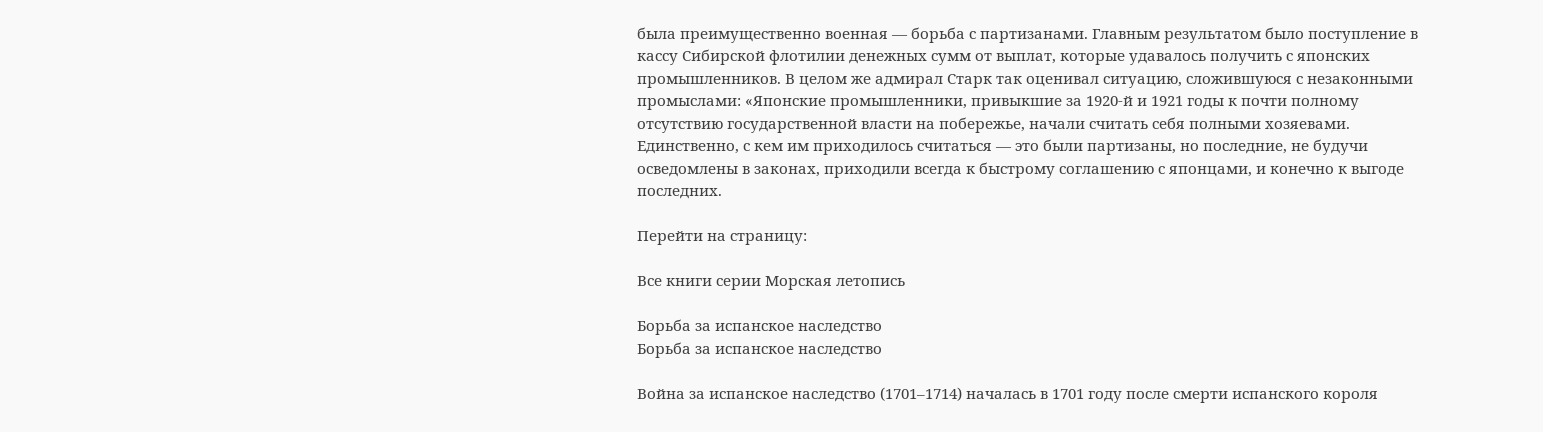была преимущественно военная — борьба с партизанами. Главным результатом было поступление в кассу Сибирской флотилии денежных сумм от выплат, которые удавалось получить с японских промышленников. В целом же адмирал Старк так оценивал ситуацию, сложившуюся с незаконными промыслами: «Японские промышленники, привыкшие за 1920-й и 1921 годы к почти полному отсутствию государственной власти на побережье, начали считать себя полными хозяевами. Единственно, с кем им приходилось считаться — это были партизаны, но последние, не будучи осведомлены в законах, приходили всегда к быстрому соглашению с японцами, и конечно к выгоде последних.

Перейти на страницу:

Все книги серии Морская летопись

Борьба за испанское наследство
Борьба за испанское наследство

Война за испанское наследство (1701–1714) началась в 1701 году после смерти испанского короля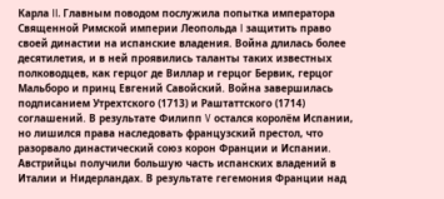Карла II. Главным поводом послужила попытка императора Священной Римской империи Леопольда I защитить право своей династии на испанские владения. Война длилась более десятилетия, и в ней проявились таланты таких известных полководцев, как герцог де Виллар и герцог Бервик, герцог Мальборо и принц Евгений Савойский. Война завершилась подписанием Утрехтского (1713) и Раштаттского (1714) соглашений. В результате Филипп V остался королём Испании, но лишился права наследовать французский престол, что разорвало династический союз корон Франции и Испании. Австрийцы получили большую часть испанских владений в Италии и Нидерландах. В результате гегемония Франции над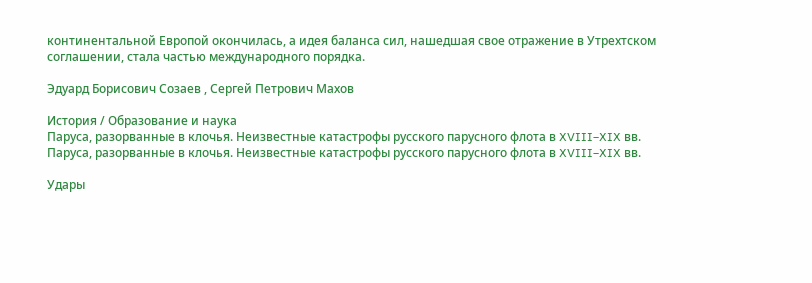континентальной Европой окончилась, а идея баланса сил, нашедшая свое отражение в Утрехтском соглашении, стала частью международного порядка.

Эдуард Борисович Созаев , Сергей Петрович Махов

История / Образование и наука
Паруса, разорванные в клочья. Неизвестные катастрофы русского парусного флота в XVIII–XIX вв.
Паруса, разорванные в клочья. Неизвестные катастрофы русского парусного флота в XVIII–XIX вв.

Удары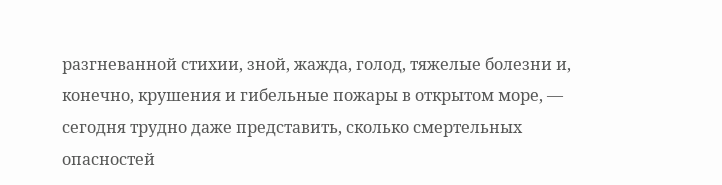разгневанной стихии, зной, жажда, голод, тяжелые болезни и, конечно, крушения и гибельные пожары в открытом море, — сегодня трудно даже представить, сколько смертельных опасностей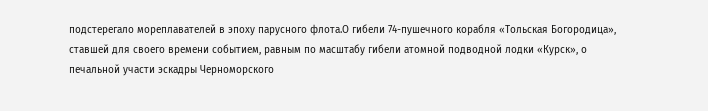подстерегало мореплавателей в эпоху парусного флота.О гибели 74-пушечного корабля «Тольская Богородица», ставшей для своего времени событием, равным по масштабу гибели атомной подводной лодки «Курск», о печальной участи эскадры Черноморского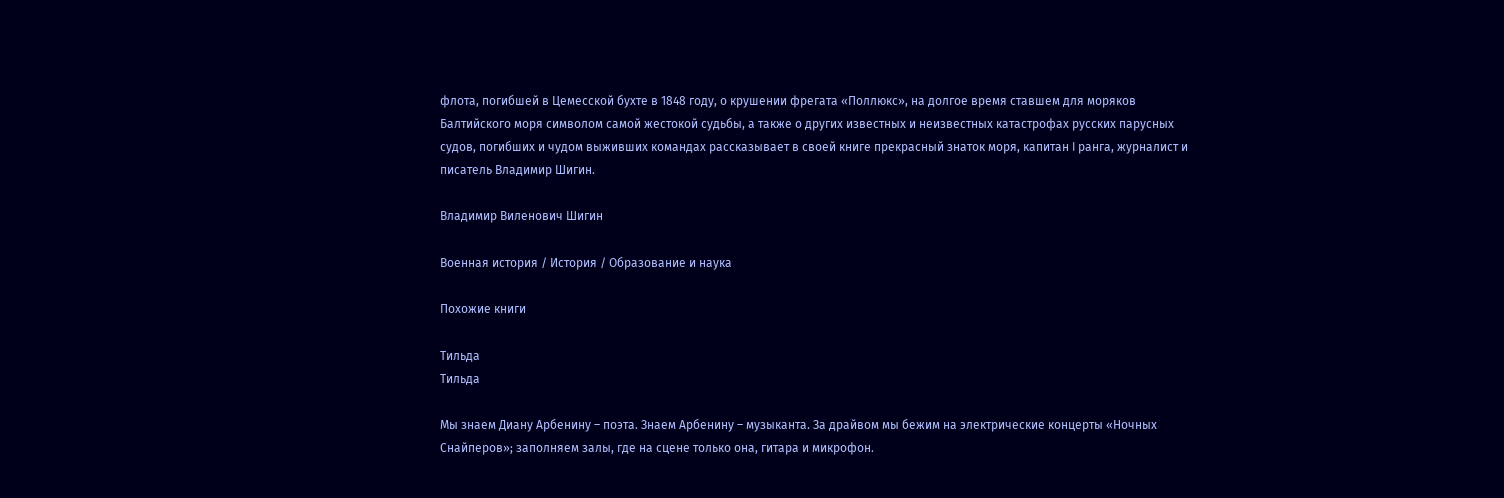флота, погибшей в Цемесской бухте в 1848 году, о крушении фрегата «Поллюкс», на долгое время ставшем для моряков Балтийского моря символом самой жестокой судьбы, а также о других известных и неизвестных катастрофах русских парусных судов, погибших и чудом выживших командах рассказывает в своей книге прекрасный знаток моря, капитан I ранга, журналист и писатель Владимир Шигин.

Владимир Виленович Шигин

Военная история / История / Образование и наука

Похожие книги

Тильда
Тильда

Мы знаем Диану Арбенину – поэта. Знаем Арбенину – музыканта. За драйвом мы бежим на электрические концерты «Ночных Снайперов»; заполняем залы, где на сцене только она, гитара и микрофон.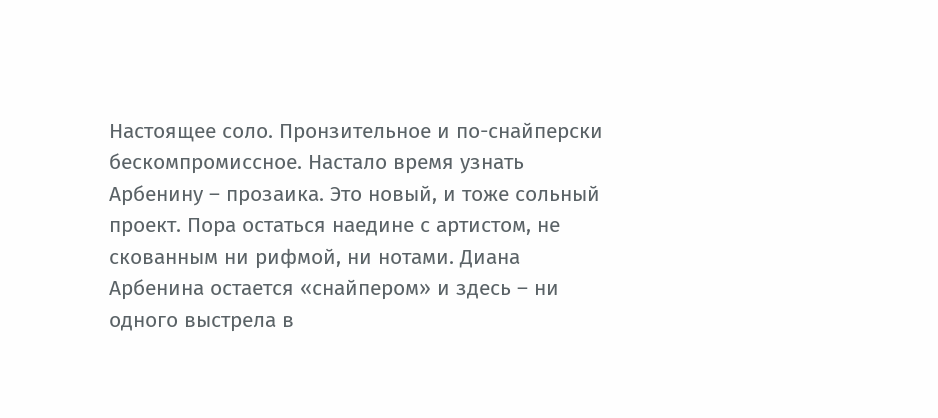Настоящее соло. Пронзительное и по-снайперски бескомпромиссное. Настало время узнать Арбенину – прозаика. Это новый, и тоже сольный проект. Пора остаться наедине с артистом, не скованным ни рифмой, ни нотами. Диана Арбенина остается «снайпером» и здесь – ни одного выстрела в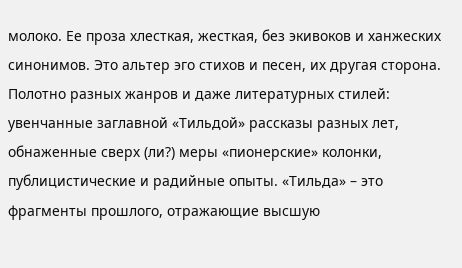молоко. Ее проза хлесткая, жесткая, без экивоков и ханжеских синонимов. Это альтер эго стихов и песен, их другая сторона. Полотно разных жанров и даже литературных стилей: увенчанные заглавной «Тильдой» рассказы разных лет, обнаженные сверх (ли?) меры «пионерские» колонки, публицистические и радийные опыты. «Тильда» – это фрагменты прошлого, отражающие высшую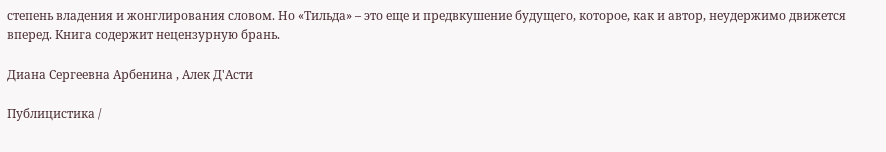степень владения и жонглирования словом. Но «Тильда» – это еще и предвкушение будущего, которое, как и автор, неудержимо движется вперед. Книга содержит нецензурную брань.

Диана Сергеевна Арбенина , Алек Д'Асти

Публицистика /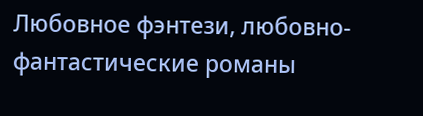Любовное фэнтези, любовно-фантастические романы